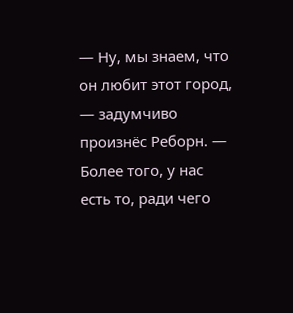— Ну, мы знаем, что он любит этот город, — задумчиво произнёс Реборн. — Более того, у нас есть то, ради чего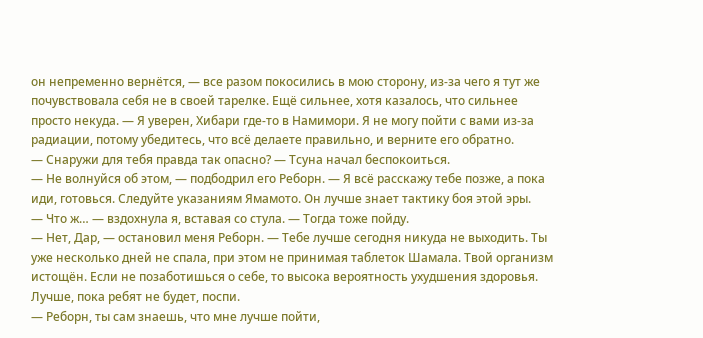он непременно вернётся, — все разом покосились в мою сторону, из-за чего я тут же почувствовала себя не в своей тарелке. Ещё сильнее, хотя казалось, что сильнее просто некуда. — Я уверен, Хибари где-то в Намимори. Я не могу пойти с вами из-за радиации, потому убедитесь, что всё делаете правильно, и верните его обратно.
— Снаружи для тебя правда так опасно? — Тсуна начал беспокоиться.
— Не волнуйся об этом, — подбодрил его Реборн. — Я всё расскажу тебе позже, а пока иди, готовься. Следуйте указаниям Ямамото. Он лучше знает тактику боя этой эры.
— Что ж… — вздохнула я, вставая со стула. — Тогда тоже пойду.
— Нет, Дар, — остановил меня Реборн. — Тебе лучше сегодня никуда не выходить. Ты уже несколько дней не спала, при этом не принимая таблеток Шамала. Твой организм истощён. Если не позаботишься о себе, то высока вероятность ухудшения здоровья. Лучше, пока ребят не будет, поспи.
— Реборн, ты сам знаешь, что мне лучше пойти,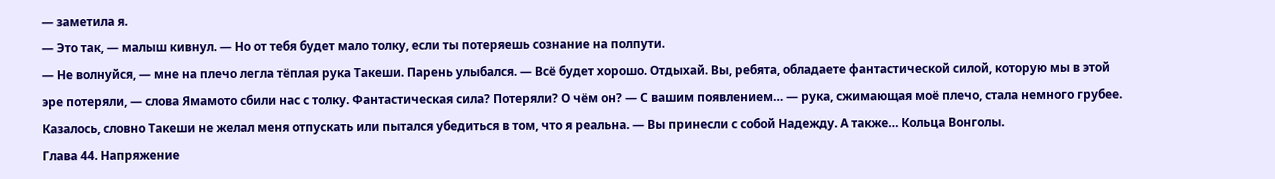— заметила я.
— Это так, — малыш кивнул. — Но от тебя будет мало толку, если ты потеряешь сознание на полпути.
— Не волнуйся, — мне на плечо легла тёплая рука Такеши. Парень улыбался. — Всё будет хорошо. Отдыхай. Вы, ребята, обладаете фантастической силой, которую мы в этой эре потеряли, — слова Ямамото сбили нас с толку. Фантастическая сила? Потеряли? О чём он? — С вашим появлением… — рука, сжимающая моё плечо, стала немного грубее. Казалось, словно Такеши не желал меня отпускать или пытался убедиться в том, что я реальна. — Вы принесли с собой Надежду. А также… Кольца Вонголы.
Глава 44. Напряжение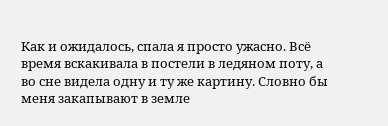Как и ожидалось, спала я просто ужасно. Всё время вскакивала в постели в ледяном поту, а во сне видела одну и ту же картину. Словно бы меня закапывают в земле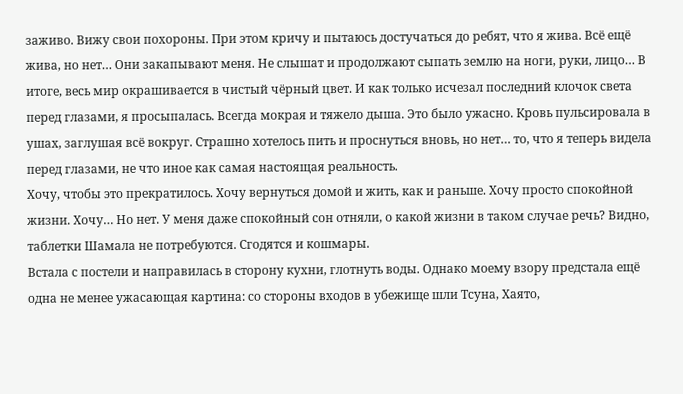заживо. Вижу свои похороны. При этом кричу и пытаюсь достучаться до ребят, что я жива. Всё ещё жива, но нет… Они закапывают меня. Не слышат и продолжают сыпать землю на ноги, руки, лицо… В итоге, весь мир окрашивается в чистый чёрный цвет. И как только исчезал последний клочок света перед глазами, я просыпалась. Всегда мокрая и тяжело дыша. Это было ужасно. Кровь пульсировала в ушах, заглушая всё вокруг. Страшно хотелось пить и проснуться вновь, но нет… то, что я теперь видела перед глазами, не что иное как самая настоящая реальность.
Хочу, чтобы это прекратилось. Хочу вернуться домой и жить, как и раньше. Хочу просто спокойной жизни. Хочу… Но нет. У меня даже спокойный сон отняли, о какой жизни в таком случае речь? Видно, таблетки Шамала не потребуются. Сгодятся и кошмары.
Встала с постели и направилась в сторону кухни, глотнуть воды. Однако моему взору предстала ещё одна не менее ужасающая картина: со стороны входов в убежище шли Тсуна, Хаято,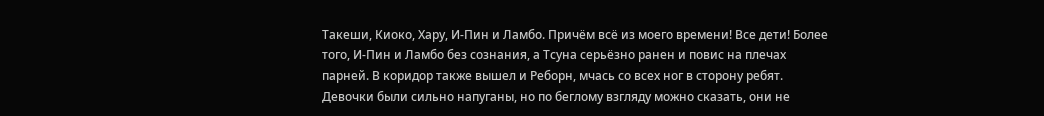Такеши, Киоко, Хару, И-Пин и Ламбо. Причём всё из моего времени! Все дети! Более того, И-Пин и Ламбо без сознания, а Тсуна серьёзно ранен и повис на плечах парней. В коридор также вышел и Реборн, мчась со всех ног в сторону ребят. Девочки были сильно напуганы, но по беглому взгляду можно сказать, они не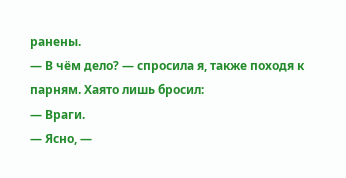ранены.
— В чём дело? — спросила я, также походя к парням. Хаято лишь бросил:
— Враги.
— Ясно, —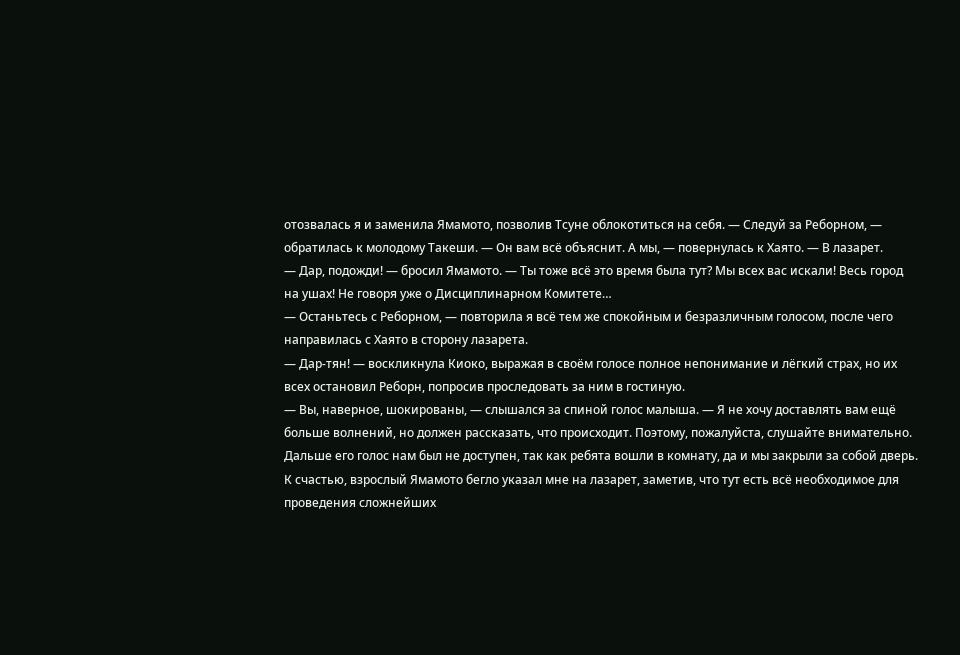отозвалась я и заменила Ямамото, позволив Тсуне облокотиться на себя. — Следуй за Реборном, — обратилась к молодому Такеши. — Он вам всё объяснит. А мы, — повернулась к Хаято. — В лазарет.
— Дар, подожди! — бросил Ямамото. — Ты тоже всё это время была тут? Мы всех вас искали! Весь город на ушах! Не говоря уже о Дисциплинарном Комитете…
— Останьтесь с Реборном, — повторила я всё тем же спокойным и безразличным голосом, после чего направилась с Хаято в сторону лазарета.
— Дар-тян! — воскликнула Киоко, выражая в своём голосе полное непонимание и лёгкий страх, но их всех остановил Реборн, попросив проследовать за ним в гостиную.
— Вы, наверное, шокированы, — слышался за спиной голос малыша. — Я не хочу доставлять вам ещё больше волнений, но должен рассказать, что происходит. Поэтому, пожалуйста, слушайте внимательно.
Дальше его голос нам был не доступен, так как ребята вошли в комнату, да и мы закрыли за собой дверь. К счастью, взрослый Ямамото бегло указал мне на лазарет, заметив, что тут есть всё необходимое для проведения сложнейших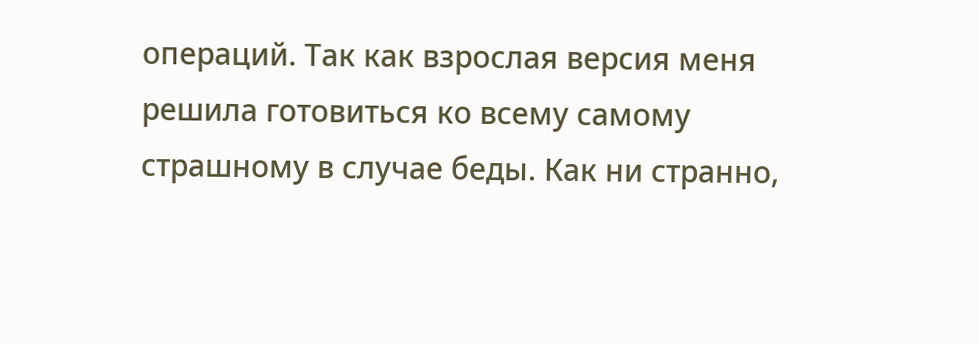операций. Так как взрослая версия меня решила готовиться ко всему самому страшному в случае беды. Как ни странно,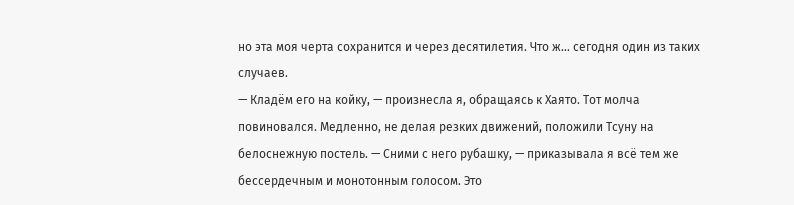но эта моя черта сохранится и через десятилетия. Что ж… сегодня один из таких случаев.
— Кладём его на койку, — произнесла я, обращаясь к Хаято. Тот молча повиновался. Медленно, не делая резких движений, положили Тсуну на белоснежную постель. — Сними с него рубашку, — приказывала я всё тем же бессердечным и монотонным голосом. Это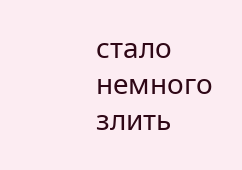стало немного злить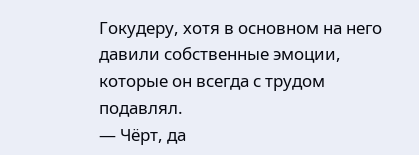Гокудеру, хотя в основном на него давили собственные эмоции, которые он всегда с трудом подавлял.
— Чёрт, да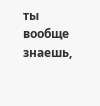ты вообще знаешь,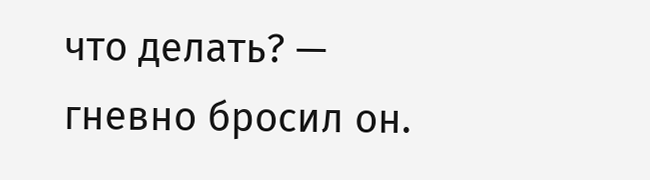что делать? — гневно бросил он.